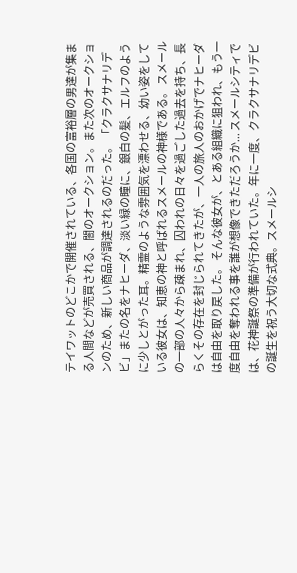テイワットのどこかで開催されている、各国の富裕層の男達が集まる人間などが売買される、闇のオークション。また次のオークションのため、新しい商品が調達されるのだった。 「クラクサナリデビ」またの名をナヒーダ、淡い緑の瞳に、銀白の髪、エルフのように少しとがった耳。精霊のような雰囲気を漂わせる、幼い姿をしている彼女は、知恵の神と呼ばれるスメールの神様である。 スメールの一部の人々から疎まれ、囚われの日々を過ごした過去を持ち、長らくその存在を封じられてきたが、一人の旅人のおかげでナヒーダは自由を取り戻した。 そんな彼女が、とある組織に狙われ、もう一度自由を奪われる事を誰が想像できただろうか... スメールシティでは、花神誕祭の準備が行われていた。年に一度、クラクサナリデビの誕生を祝う大切な式典。スメールシ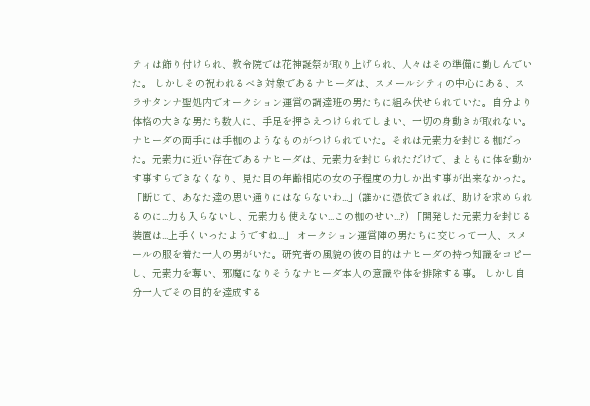ティは飾り付けられ、教令院では花神誕祭が取り上げられ、人々はその準備に勤しんでいた。 しかしその祝われるべき対象であるナヒーダは、スメールシティの中心にある、スラサタンナ聖処内でオークション運営の調達班の男たちに組み伏せられていた。自分より体格の大きな男たち数人に、手足を押さえつけられてしまい、一切の身動きが取れない。 ナヒーダの両手には手枷のようなものがつけられていた。それは元素力を封じる枷だった。元素力に近い存在であるナヒーダは、元素力を封じられただけで、まともに体を動かす事すらできなくなり、見た目の年齢相応の女の子程度の力しか出す事が出来なかった。 「断じて、あなた達の思い通りにはならないわ...」(誰かに憑依できれば、助けを求められるのに...力も入らないし、元素力も使えない...この枷のせい...?) 「開発した元素力を封じる装置は...上手くいったようですね...」 オークション運営陣の男たちに交じって一人、スメールの服を着た一人の男がいた。研究者の風貌の彼の目的はナヒーダの持つ知識をコピーし、元素力を奪い、邪魔になりそうなナヒーダ本人の意識や体を排除する事。 しかし自分一人でその目的を達成する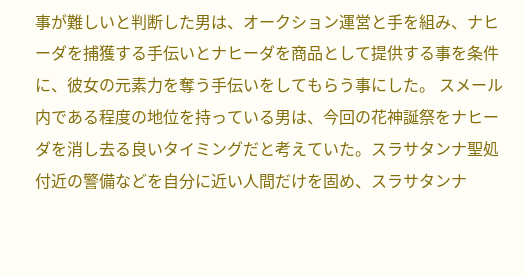事が難しいと判断した男は、オークション運営と手を組み、ナヒーダを捕獲する手伝いとナヒーダを商品として提供する事を条件に、彼女の元素力を奪う手伝いをしてもらう事にした。 スメール内である程度の地位を持っている男は、今回の花神誕祭をナヒーダを消し去る良いタイミングだと考えていた。スラサタンナ聖処付近の警備などを自分に近い人間だけを固め、スラサタンナ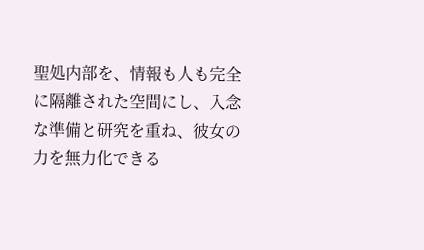聖処内部を、情報も人も完全に隔離された空間にし、入念な準備と研究を重ね、彼女の力を無力化できる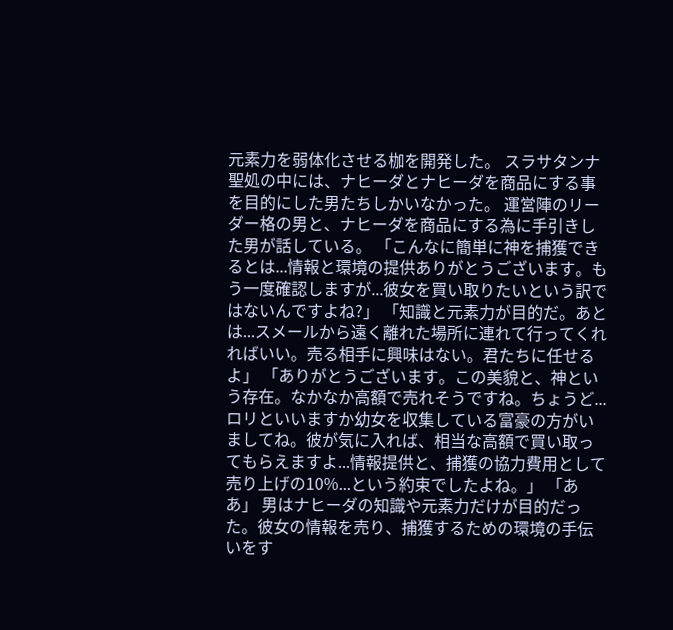元素力を弱体化させる枷を開発した。 スラサタンナ聖処の中には、ナヒーダとナヒーダを商品にする事を目的にした男たちしかいなかった。 運営陣のリーダー格の男と、ナヒーダを商品にする為に手引きした男が話している。 「こんなに簡単に神を捕獲できるとは...情報と環境の提供ありがとうございます。もう一度確認しますが...彼女を買い取りたいという訳ではないんですよね?」 「知識と元素力が目的だ。あとは...スメールから遠く離れた場所に連れて行ってくれればいい。売る相手に興味はない。君たちに任せるよ」 「ありがとうございます。この美貌と、神という存在。なかなか高額で売れそうですね。ちょうど...ロリといいますか幼女を収集している富豪の方がいましてね。彼が気に入れば、相当な高額で買い取ってもらえますよ...情報提供と、捕獲の協力費用として売り上げの10%...という約束でしたよね。」 「ああ」 男はナヒーダの知識や元素力だけが目的だった。彼女の情報を売り、捕獲するための環境の手伝いをす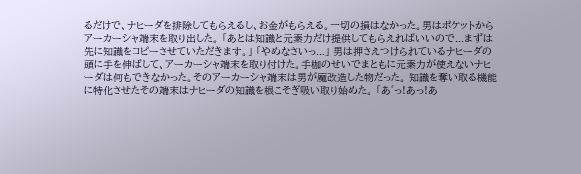るだけで、ナヒーダを排除してもらえるし、お金がもらえる。一切の損はなかった。男はポケットからアーカーシャ端末を取り出した。 「あとは知識と元素力だけ提供してもらえればいいので...まずは先に知識をコピーさせていただきます。」 「やめなさいっ...」 男は押さえつけられているナヒーダの頭に手を伸ばして、アーカーシャ端末を取り付けた。手枷のせいでまともに元素力が使えないナヒーダは何もできなかった。そのアーカーシャ端末は男が魔改造した物だった。 知識を奪い取る機能に特化させたその端末はナヒーダの知識を根こそぎ吸い取り始めた。 「あ゛っ!あっ!あ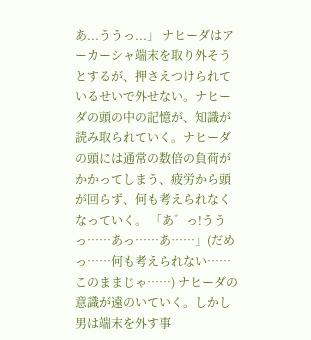あ...ううっ...」 ナヒーダはアーカーシャ端末を取り外そうとするが、押さえつけられているせいで外せない。ナヒーダの頭の中の記憶が、知識が読み取られていく。ナヒーダの頭には通常の数倍の負荷がかかってしまう、疲労から頭が回らず、何も考えられなくなっていく。 「あ゛っ!ううっ……あっ……あ……」(だめっ……何も考えられない……このままじゃ……) ナヒーダの意識が遠のいていく。しかし男は端末を外す事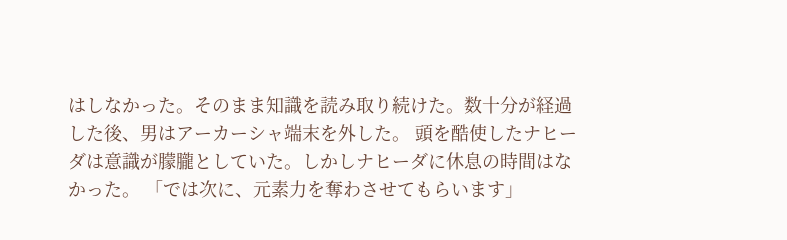はしなかった。そのまま知識を読み取り続けた。数十分が経過した後、男はアーカーシャ端末を外した。 頭を酷使したナヒーダは意識が朦朧としていた。しかしナヒーダに休息の時間はなかった。 「では次に、元素力を奪わさせてもらいます」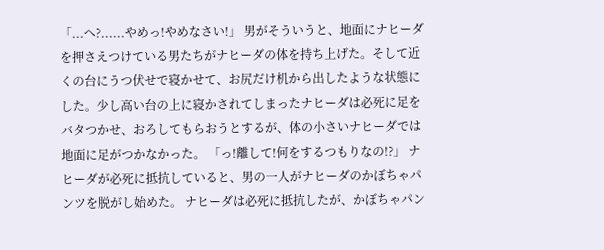「...へ?......やめっ!やめなさい!」 男がそういうと、地面にナヒーダを押さえつけている男たちがナヒーダの体を持ち上げた。そして近くの台にうつ伏せで寝かせて、お尻だけ机から出したような状態にした。少し高い台の上に寝かされてしまったナヒーダは必死に足をバタつかせ、おろしてもらおうとするが、体の小さいナヒーダでは地面に足がつかなかった。 「っ!離して!何をするつもりなの!?」 ナヒーダが必死に抵抗していると、男の一人がナヒーダのかぼちゃパンツを脱がし始めた。 ナヒーダは必死に抵抗したが、かぼちゃパン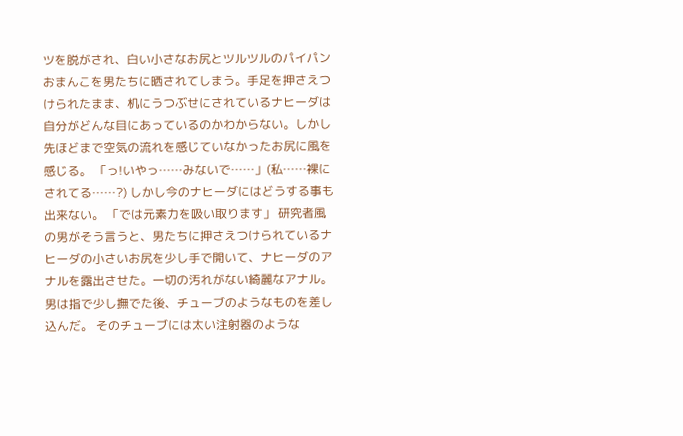ツを脱がされ、白い小さなお尻とツルツルのパイパンおまんこを男たちに晒されてしまう。手足を押さえつけられたまま、机にうつぶせにされているナヒーダは自分がどんな目にあっているのかわからない。しかし先ほどまで空気の流れを感じていなかったお尻に風を感じる。 「っ!いやっ……みないで……」(私……裸にされてる……?) しかし今のナヒーダにはどうする事も出来ない。 「では元素力を吸い取ります」 研究者風の男がそう言うと、男たちに押さえつけられているナヒーダの小さいお尻を少し手で開いて、ナヒーダのアナルを露出させた。一切の汚れがない綺麗なアナル。男は指で少し撫でた後、チューブのようなものを差し込んだ。 そのチューブには太い注射器のような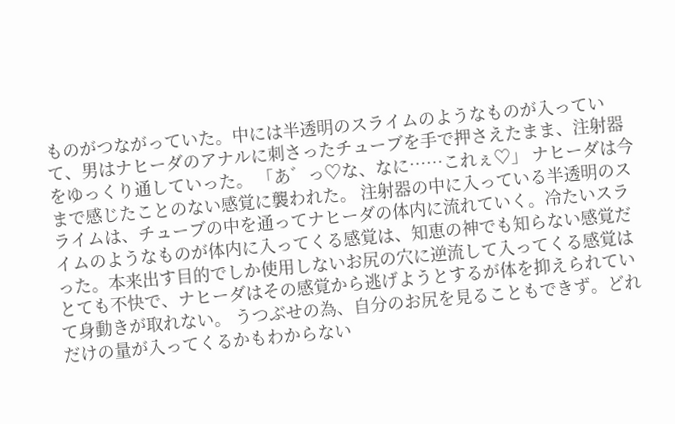ものがつながっていた。中には半透明のスライムのようなものが入っていて、男はナヒーダのアナルに刺さったチューブを手で押さえたまま、注射器をゆっくり通していった。 「あ゛っ♡な、なに……これぇ♡」 ナヒーダは今まで感じたことのない感覚に襲われた。 注射器の中に入っている半透明のスライムは、チューブの中を通ってナヒーダの体内に流れていく。冷たいスライムのようなものが体内に入ってくる感覚は、知恵の神でも知らない感覚だった。本来出す目的でしか使用しないお尻の穴に逆流して入ってくる感覚はとても不快で、ナヒーダはその感覚から逃げようとするが体を抑えられていて身動きが取れない。 うつぶせの為、自分のお尻を見ることもできず。どれだけの量が入ってくるかもわからない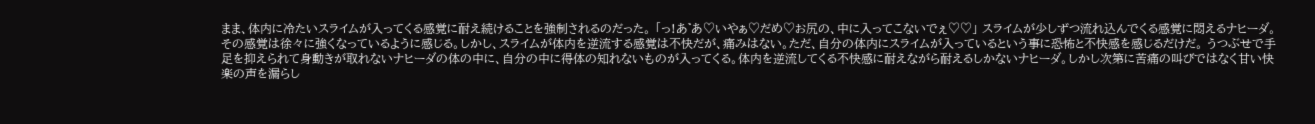まま、体内に冷たいスライムが入ってくる感覚に耐え続けることを強制されるのだった。 「っ!あ゛あ♡いやぁ♡だめ♡お尻の、中に入ってこないでぇ♡♡」 スライムが少しずつ流れ込んでくる感覚に悶えるナヒーダ。その感覚は徐々に強くなっているように感じる。しかし、スライムが体内を逆流する感覚は不快だが、痛みはない。ただ、自分の体内にスライムが入っているという事に恐怖と不快感を感じるだけだ。 うつぶせで手足を抑えられて身動きが取れないナヒーダの体の中に、自分の中に得体の知れないものが入ってくる。体内を逆流してくる不快感に耐えながら耐えるしかないナヒーダ。しかし次第に苦痛の叫びではなく甘い快楽の声を漏らし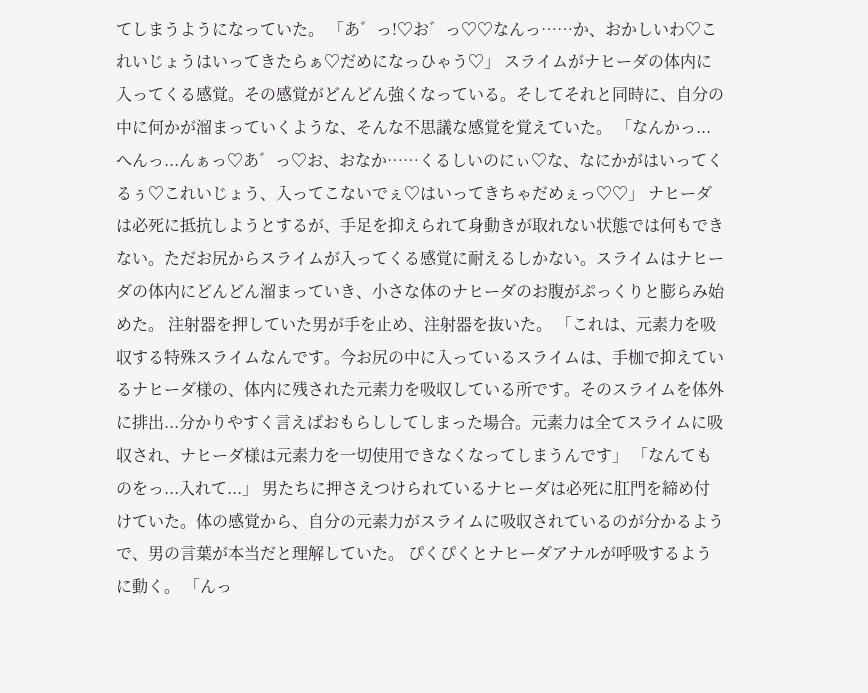てしまうようになっていた。 「あ゛っ!♡お゛っ♡♡なんっ……か、おかしいわ♡これいじょうはいってきたらぁ♡だめになっひゃう♡」 スライムがナヒーダの体内に入ってくる感覚。その感覚がどんどん強くなっている。そしてそれと同時に、自分の中に何かが溜まっていくような、そんな不思議な感覚を覚えていた。 「なんかっ...へんっ...んぁっ♡あ゛っ♡お、おなか……くるしいのにぃ♡な、なにかがはいってくるぅ♡これいじょう、入ってこないでぇ♡はいってきちゃだめぇっ♡♡」 ナヒーダは必死に抵抗しようとするが、手足を抑えられて身動きが取れない状態では何もできない。ただお尻からスライムが入ってくる感覚に耐えるしかない。スライムはナヒーダの体内にどんどん溜まっていき、小さな体のナヒーダのお腹がぷっくりと膨らみ始めた。 注射器を押していた男が手を止め、注射器を抜いた。 「これは、元素力を吸収する特殊スライムなんです。今お尻の中に入っているスライムは、手枷で抑えているナヒーダ様の、体内に残された元素力を吸収している所です。そのスライムを体外に排出...分かりやすく言えばおもらししてしまった場合。元素力は全てスライムに吸収され、ナヒーダ様は元素力を一切使用できなくなってしまうんです」 「なんてものをっ...入れて...」 男たちに押さえつけられているナヒーダは必死に肛門を締め付けていた。体の感覚から、自分の元素力がスライムに吸収されているのが分かるようで、男の言葉が本当だと理解していた。 ぴくぴくとナヒーダアナルが呼吸するように動く。 「んっ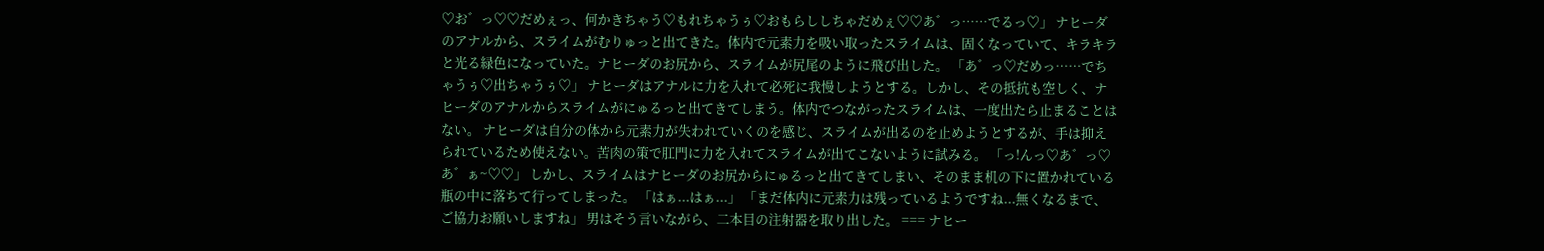♡お゛っ♡♡だめぇっ、何かきちゃう♡もれちゃうぅ♡おもらししちゃだめぇ♡♡あ゛っ……でるっ♡」 ナヒーダのアナルから、スライムがむりゅっと出てきた。体内で元素力を吸い取ったスライムは、固くなっていて、キラキラと光る緑色になっていた。ナヒーダのお尻から、スライムが尻尾のように飛び出した。 「あ゛っ♡だめっ……でちゃうぅ♡出ちゃうぅ♡」 ナヒーダはアナルに力を入れて必死に我慢しようとする。しかし、その抵抗も空しく、ナヒーダのアナルからスライムがにゅるっと出てきてしまう。体内でつながったスライムは、一度出たら止まることはない。 ナヒーダは自分の体から元素力が失われていくのを感じ、スライムが出るのを止めようとするが、手は抑えられているため使えない。苦肉の策で肛門に力を入れてスライムが出てこないように試みる。 「っ!んっ♡あ゛っ♡あ゛ぁ~♡♡」 しかし、スライムはナヒーダのお尻からにゅるっと出てきてしまい、そのまま机の下に置かれている瓶の中に落ちて行ってしまった。 「はぁ...はぁ...」 「まだ体内に元素力は残っているようですね...無くなるまで、ご協力お願いしますね」 男はそう言いながら、二本目の注射器を取り出した。 === ナヒー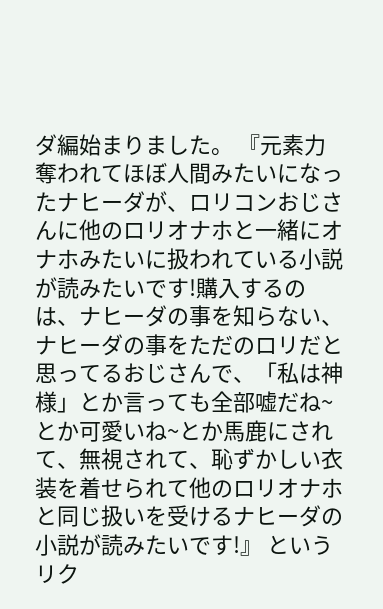ダ編始まりました。 『元素力奪われてほぼ人間みたいになったナヒーダが、ロリコンおじさんに他のロリオナホと一緒にオナホみたいに扱われている小説が読みたいです!購入するのは、ナヒーダの事を知らない、ナヒーダの事をただのロリだと思ってるおじさんで、「私は神様」とか言っても全部嘘だね~とか可愛いね~とか馬鹿にされて、無視されて、恥ずかしい衣装を着せられて他のロリオナホと同じ扱いを受けるナヒーダの小説が読みたいです!』 というリク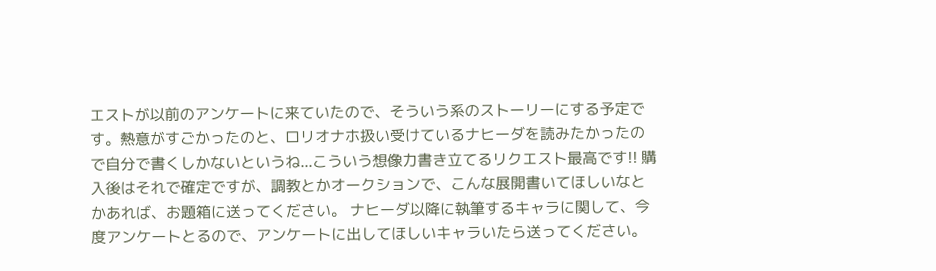エストが以前のアンケートに来ていたので、そういう系のストーリーにする予定です。熱意がすごかったのと、ロリオナホ扱い受けているナヒーダを読みたかったので自分で書くしかないというね...こういう想像力書き立てるリクエスト最高です!! 購入後はそれで確定ですが、調教とかオークションで、こんな展開書いてほしいなとかあれば、お題箱に送ってください。 ナヒーダ以降に執筆するキャラに関して、今度アンケートとるので、アンケートに出してほしいキャラいたら送ってください。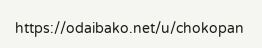https://odaibako.net/u/chokopan